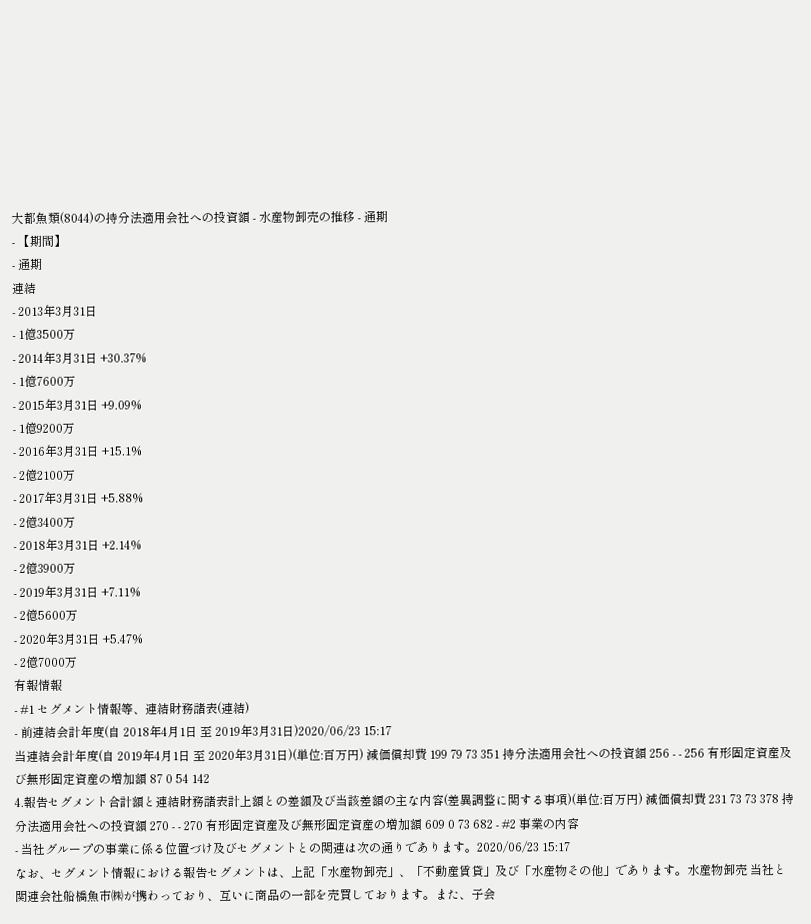大都魚類(8044)の持分法適用会社への投資額 - 水産物卸売の推移 - 通期
- 【期間】
- 通期
連結
- 2013年3月31日
- 1億3500万
- 2014年3月31日 +30.37%
- 1億7600万
- 2015年3月31日 +9.09%
- 1億9200万
- 2016年3月31日 +15.1%
- 2億2100万
- 2017年3月31日 +5.88%
- 2億3400万
- 2018年3月31日 +2.14%
- 2億3900万
- 2019年3月31日 +7.11%
- 2億5600万
- 2020年3月31日 +5.47%
- 2億7000万
有報情報
- #1 セグメント情報等、連結財務諸表(連結)
- 前連結会計年度(自 2018年4月1日 至 2019年3月31日)2020/06/23 15:17
当連結会計年度(自 2019年4月1日 至 2020年3月31日)(単位:百万円) 減価償却費 199 79 73 351 持分法適用会社への投資額 256 - - 256 有形固定資産及び無形固定資産の増加額 87 0 54 142
4.報告セグメント合計額と連結財務諸表計上額との差額及び当該差額の主な内容(差異調整に関する事項)(単位:百万円) 減価償却費 231 73 73 378 持分法適用会社への投資額 270 - - 270 有形固定資産及び無形固定資産の増加額 609 0 73 682 - #2 事業の内容
- 当社グループの事業に係る位置づけ及びセグメントとの関連は次の通りであります。2020/06/23 15:17
なお、セグメント情報における報告セグメントは、上記「水産物卸売」、「不動産賃貸」及び「水産物その他」であります。水産物卸売 当社と関連会社船橋魚市㈱が携わっており、互いに商品の一部を売買しております。また、子会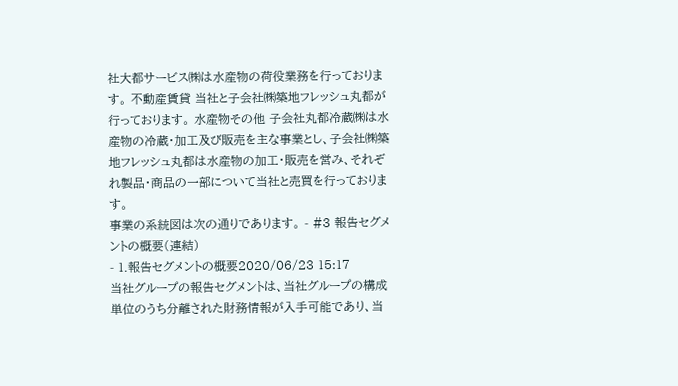社大都サービス㈱は水産物の荷役業務を行っております。 不動産賃貸 当社と子会社㈱築地フレッシュ丸都が行っております。 水産物その他 子会社丸都冷蔵㈱は水産物の冷蔵・加工及び販売を主な事業とし、子会社㈱築地フレッシュ丸都は水産物の加工・販売を営み、それぞれ製品・商品の一部について当社と売買を行っております。
事業の系統図は次の通りであります。 - #3 報告セグメントの概要(連結)
- 1.報告セグメントの概要2020/06/23 15:17
当社グループの報告セグメントは、当社グループの構成単位のうち分離された財務情報が入手可能であり、当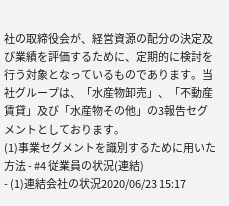社の取締役会が、経営資源の配分の決定及び業績を評価するために、定期的に検討を行う対象となっているものであります。当社グループは、「水産物卸売」、「不動産賃貸」及び「水産物その他」の3報告セグメントとしております。
(1)事業セグメントを識別するために用いた方法 - #4 従業員の状況(連結)
- (1)連結会社の状況2020/06/23 15:17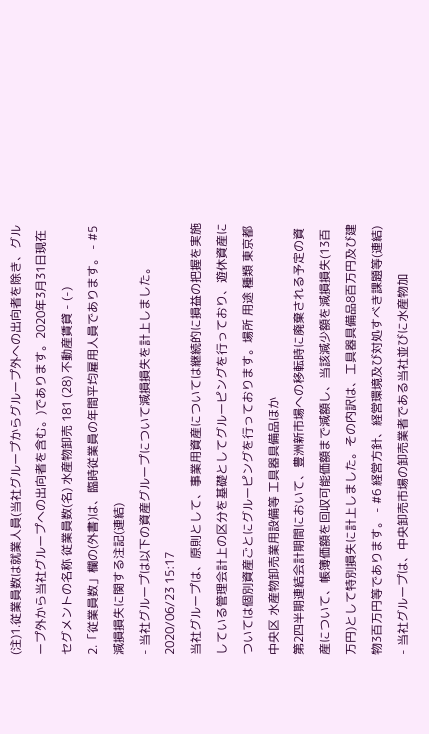(注)1.従業員数は就業人員(当社グループからグループ外への出向者を除き、グループ外から当社グループへの出向者を含む。)であります。2020年3月31日現在 セグメントの名称 従業員数(名) 水産物卸売 181 (28) 不動産賃貸 - (-)
2.「従業員数」欄の(外書)は、臨時従業員の年間平均雇用人員であります。 - #5 減損損失に関する注記(連結)
- 当社グループは以下の資産グループについて減損損失を計上しました。2020/06/23 15:17
当社グループは、原則として、事業用資産については継続的に損益の把握を実施している管理会計上の区分を基礎としてグルーピングを行っており、遊休資産については個別資産ごとにグルーピングを行っております。場所 用途 種類 東京都中央区 水産物卸売業用設備等 工具器具備品ほか
第2四半期連結会計期間において、豊洲新市場への移転時に廃棄される予定の資産について、帳簿価額を回収可能価額まで減額し、当該減少額を減損損失(13百万円)として特別損失に計上しました。その内訳は、工具器具備品8百万円及び建物3百万円等であります。 - #6 経営方針、経営環境及び対処すべき課題等(連結)
- 当社グループは、中央卸売市場の卸売業者である当社並びに水産物加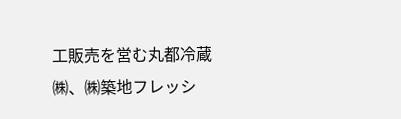工販売を営む丸都冷蔵㈱、㈱築地フレッシ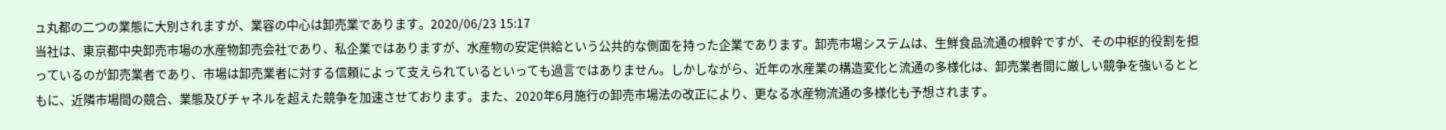ュ丸都の二つの業態に大別されますが、業容の中心は卸売業であります。2020/06/23 15:17
当社は、東京都中央卸売市場の水産物卸売会社であり、私企業ではありますが、水産物の安定供給という公共的な側面を持った企業であります。卸売市場システムは、生鮮食品流通の根幹ですが、その中枢的役割を担っているのが卸売業者であり、市場は卸売業者に対する信頼によって支えられているといっても過言ではありません。しかしながら、近年の水産業の構造変化と流通の多様化は、卸売業者間に厳しい競争を強いるとともに、近隣市場間の競合、業態及びチャネルを超えた競争を加速させております。また、2020年6月施行の卸売市場法の改正により、更なる水産物流通の多様化も予想されます。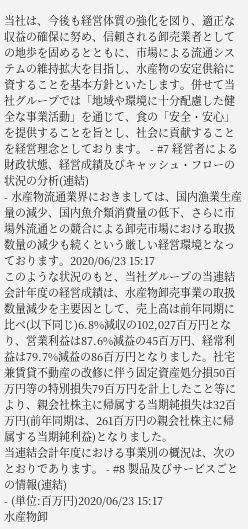当社は、今後も経営体質の強化を図り、適正な収益の確保に努め、信頼される卸売業者としての地歩を固めるとともに、市場による流通システムの維持拡大を目指し、水産物の安定供給に資することを基本方針といたします。併せて当社グループでは「地域や環境に十分配慮した健全な事業活動」を通じて、食の「安全・安心」を提供することを旨とし、社会に貢献することを経営理念としております。 - #7 経営者による財政状態、経営成績及びキャッシュ・フローの状況の分析(連結)
- 水産物流通業界におきましては、国内漁業生産量の減少、国内魚介類消費量の低下、さらに市場外流通との競合による卸売市場における取扱数量の減少も続くという厳しい経営環境となっております。2020/06/23 15:17
このような状況のもと、当社グループの当連結会計年度の経営成績は、水産物卸売事業の取扱数量減少を主要因として、売上高は前年同期に比べ(以下同じ)6.8%減収の102,027百万円となり、営業利益は87.6%減益の45百万円、経常利益は79.7%減益の86百万円となりました。社宅兼賃貸不動産の改修に伴う固定資産処分損50百万円等の特別損失79百万円を計上したこと等により、親会社株主に帰属する当期純損失は32百万円(前年同期は、261百万円の親会社株主に帰属する当期純利益)となりました。
当連結会計年度における事業別の概況は、次のとおりであります。 - #8 製品及びサービスごとの情報(連結)
- (単位:百万円)2020/06/23 15:17
水産物卸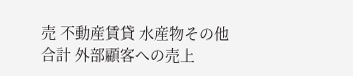売 不動産賃貸 水産物その他 合計 外部顧客への売上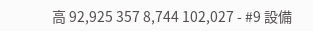高 92,925 357 8,744 102,027 - #9 設備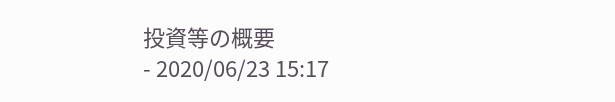投資等の概要
- 2020/06/23 15:17